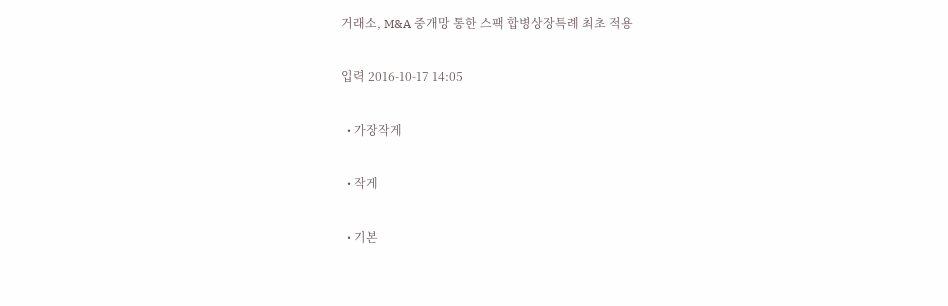거래소, M&A 중개망 통한 스팩 합병상장특례 최초 적용

입력 2016-10-17 14:05

  • 가장작게

  • 작게

  • 기본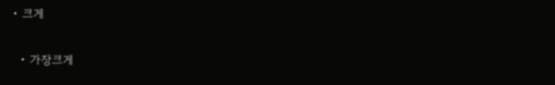• 크게

  • 가장크게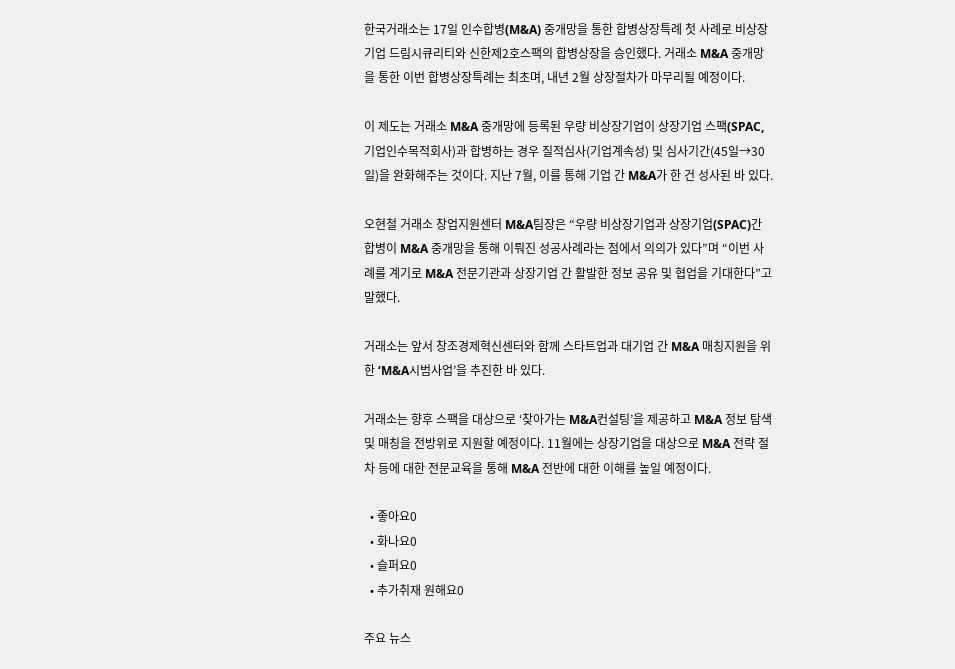한국거래소는 17일 인수합병(M&A) 중개망을 통한 합병상장특례 첫 사례로 비상장기업 드림시큐리티와 신한제2호스팩의 합병상장을 승인했다. 거래소 M&A 중개망을 통한 이번 합병상장특례는 최초며, 내년 2월 상장절차가 마무리될 예정이다.

이 제도는 거래소 M&A 중개망에 등록된 우량 비상장기업이 상장기업 스팩(SPAC, 기업인수목적회사)과 합병하는 경우 질적심사(기업계속성) 및 심사기간(45일→30일)을 완화해주는 것이다. 지난 7월, 이를 통해 기업 간 M&A가 한 건 성사된 바 있다.

오현철 거래소 창업지원센터 M&A팀장은 “우량 비상장기업과 상장기업(SPAC)간 합병이 M&A 중개망을 통해 이뤄진 성공사례라는 점에서 의의가 있다”며 “이번 사례를 계기로 M&A 전문기관과 상장기업 간 활발한 정보 공유 및 협업을 기대한다”고 말했다.

거래소는 앞서 창조경제혁신센터와 함께 스타트업과 대기업 간 M&A 매칭지원을 위한 ‘M&A시범사업’을 추진한 바 있다.

거래소는 향후 스팩을 대상으로 ‘찾아가는 M&A컨설팅’을 제공하고 M&A 정보 탐색 및 매칭을 전방위로 지원할 예정이다. 11월에는 상장기업을 대상으로 M&A 전략 절차 등에 대한 전문교육을 통해 M&A 전반에 대한 이해를 높일 예정이다.

  • 좋아요0
  • 화나요0
  • 슬퍼요0
  • 추가취재 원해요0

주요 뉴스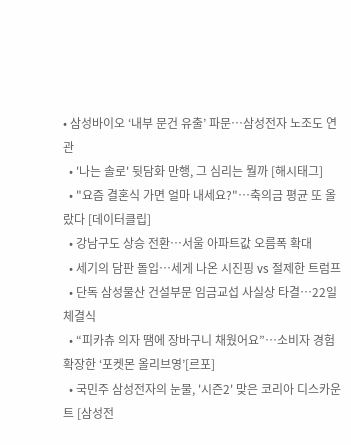• 삼성바이오 ‘내부 문건 유출’ 파문⋯삼성전자 노조도 연관
  • '나는 솔로' 뒷담화 만행, 그 심리는 뭘까 [해시태그]
  • "요즘 결혼식 가면 얼마 내세요?"…축의금 평균 또 올랐다 [데이터클립]
  • 강남구도 상승 전환⋯서울 아파트값 오름폭 확대
  • 세기의 담판 돌입…세게 나온 시진핑 vs 절제한 트럼프
  • 단독 삼성물산 건설부문 임금교섭 사실상 타결…22일 체결식
  • “피카츄 의자 땜에 장바구니 채웠어요”⋯소비자 경험 확장한 ‘포켓몬 올리브영’[르포]
  • 국민주 삼성전자의 눈물, '시즌2' 맞은 코리아 디스카운트 [삼성전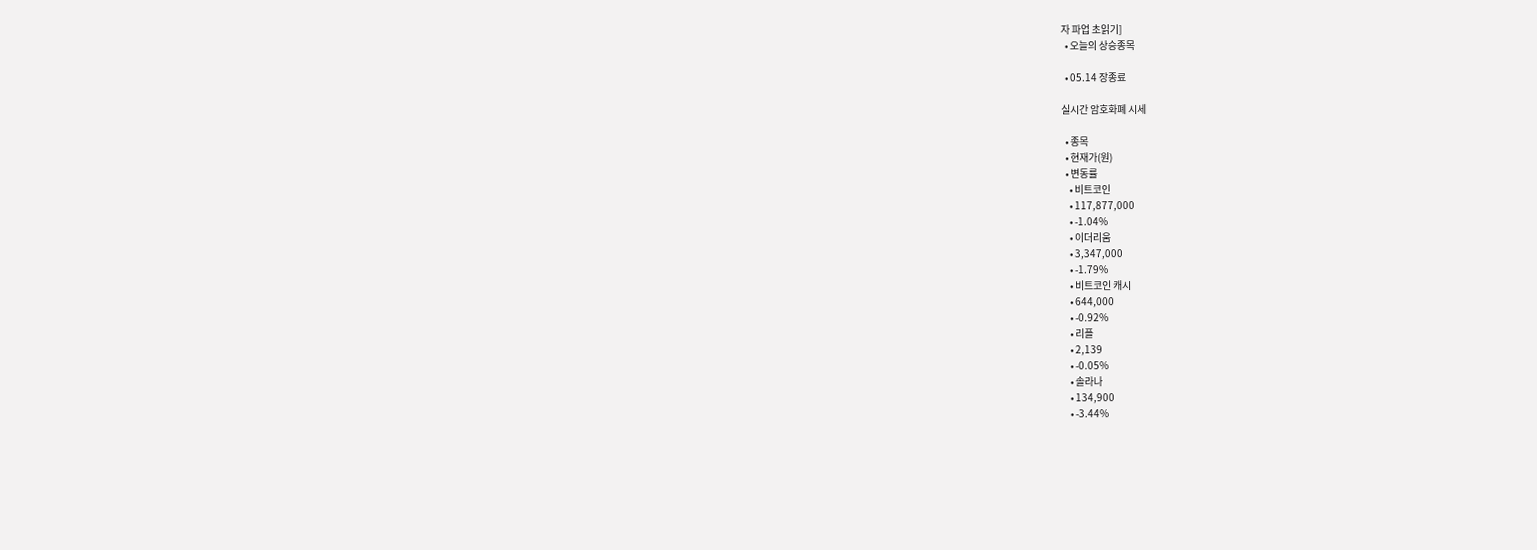자 파업 초읽기]
  • 오늘의 상승종목

  • 05.14 장종료

실시간 암호화폐 시세

  • 종목
  • 현재가(원)
  • 변동률
    • 비트코인
    • 117,877,000
    • -1.04%
    • 이더리움
    • 3,347,000
    • -1.79%
    • 비트코인 캐시
    • 644,000
    • -0.92%
    • 리플
    • 2,139
    • -0.05%
    • 솔라나
    • 134,900
    • -3.44%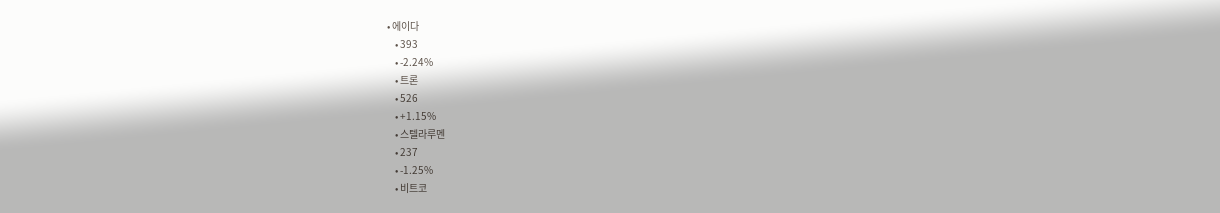• 에이다
    • 393
    • -2.24%
    • 트론
    • 526
    • +1.15%
    • 스텔라루멘
    • 237
    • -1.25%
    • 비트코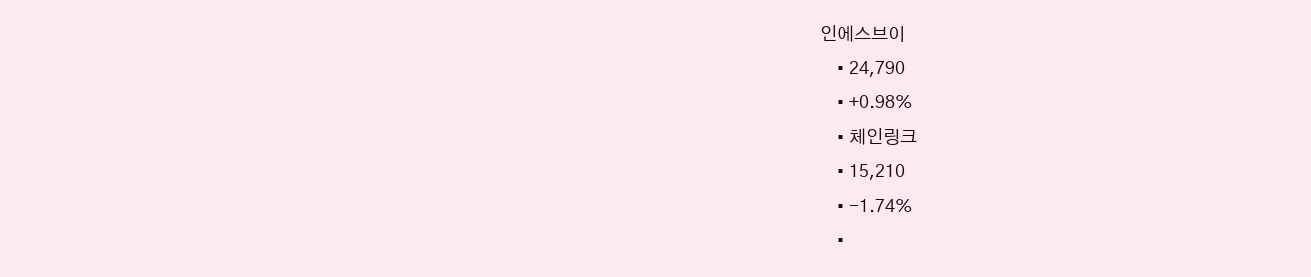인에스브이
    • 24,790
    • +0.98%
    • 체인링크
    • 15,210
    • -1.74%
    •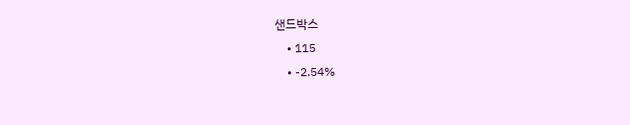샌드박스
    • 115
    • -2.54%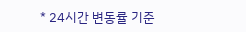* 24시간 변동률 기준